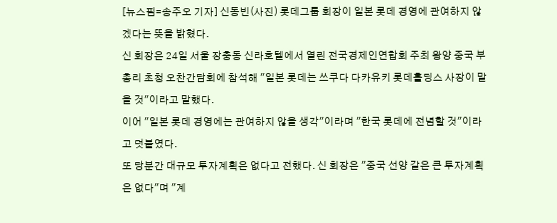[뉴스핌=송주오 기자] 신동빈(사진) 롯데그룹 회장이 일본 롯데 경영에 관여하지 않겠다는 뜻을 밝혔다.
신 회장은 24일 서울 장충동 신라호텔에서 열린 전국경제인연합회 주최 왕양 중국 부총리 초청 오찬간담회에 참석해 "일본 롯데는 쓰쿠다 다카유키 롯데홀딩스 사장이 맡을 것"이라고 말했다.
이어 "일본 롯데 경영에는 관여하지 않을 생각"이라며 "한국 롯데에 전념할 것"이라고 덧붙였다.
또 당분간 대규모 투자계획은 없다고 전했다. 신 회장은 "중국 선양 같은 큰 투자계획은 없다"며 "계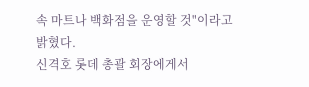속 마트나 백화점을 운영할 것"이라고 밝혔다.
신격호 롯데 총괄 회장에게서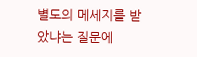별도의 메세지를 받았냐는 질문에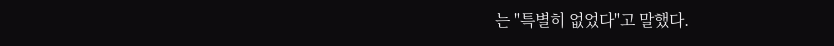는 "특별히 없었다"고 말했다.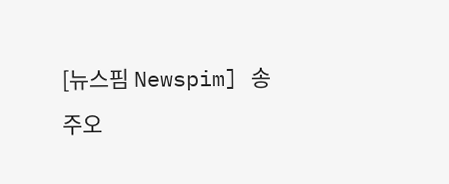[뉴스핌 Newspim] 송주오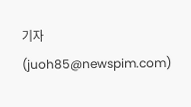기자 (juoh85@newspim.com)